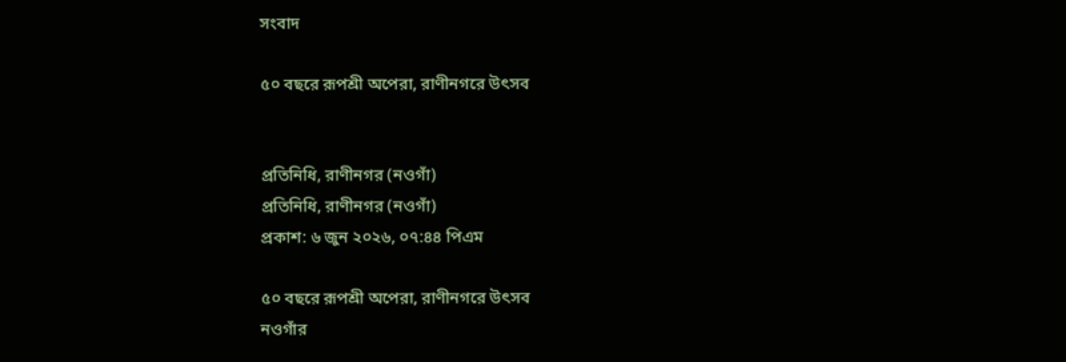সংবাদ

৫০ বছরে রূপশ্রী অপেরা, রাণীনগরে উৎসব


প্রতিনিধি, রাণীনগর (নওগাঁ)
প্রতিনিধি, রাণীনগর (নওগাঁ)
প্রকাশ: ৬ জুন ২০২৬, ০৭:৪৪ পিএম

৫০ বছরে রূপশ্রী অপেরা, রাণীনগরে উৎসব
নওগাঁর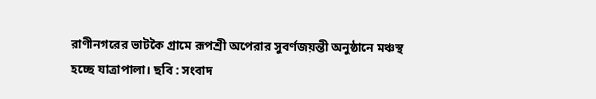রাণীনগরের ভাটকৈ গ্রামে রূপশ্রী অপেরার সুবর্ণজয়ন্তী অনুষ্ঠানে মঞ্চস্থ হচ্ছে যাত্রাপালা। ছবি : সংবাদ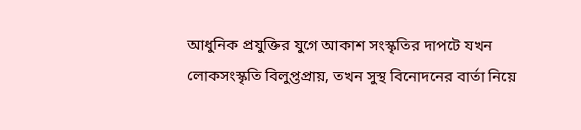আধুনিক প্রযুক্তির যুগে আকাশ সংস্কৃতির দাপটে যখন লোকসংস্কৃতি বিলুপ্তপ্রায়, তখন সুস্থ বিনোদনের বার্তা নিয়ে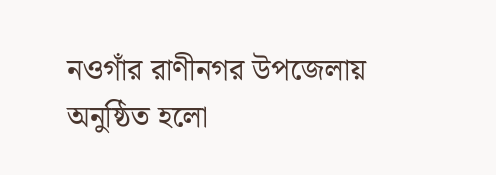নওগাঁর রাণীনগর উপজেলায় অনুষ্ঠিত হলো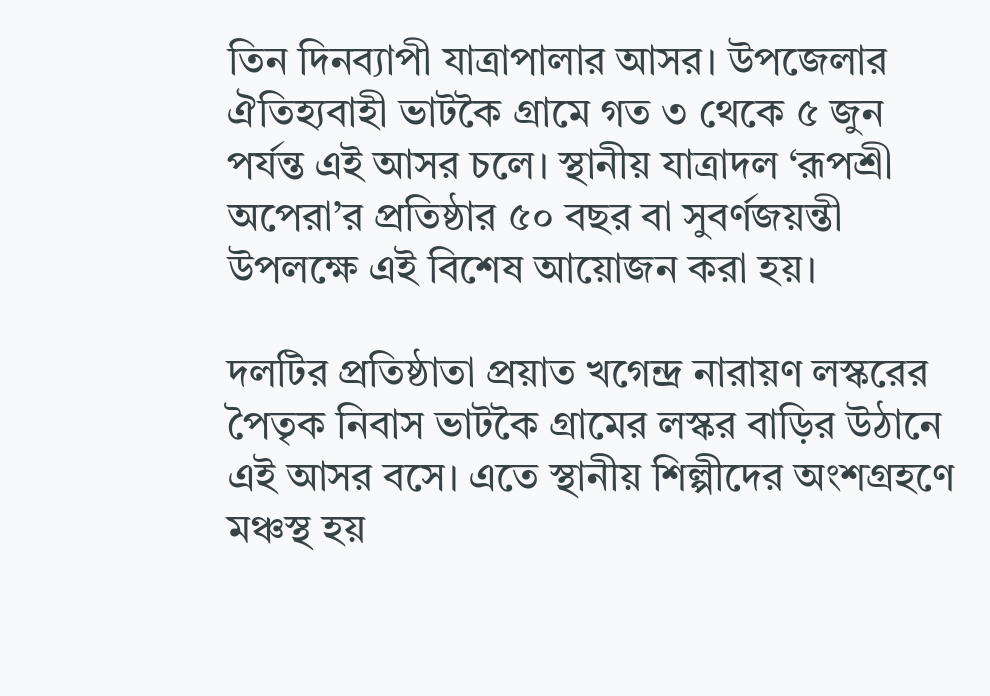তিন দিনব্যাপী যাত্রাপালার আসর। উপজেলার ঐতিহ্যবাহী ভাটকৈ গ্রামে গত ৩ থেকে ৫ জুন পর্যন্ত এই আসর চলে। স্থানীয় যাত্রাদল ‘রূপশ্রী অপেরা’র প্রতিষ্ঠার ৫০ বছর বা সুবর্ণজয়ন্তী উপলক্ষে এই বিশেষ আয়োজন করা হয়।

দলটির প্রতিষ্ঠাতা প্রয়াত খগেন্দ্র নারায়ণ লস্করের পৈতৃক নিবাস ভাটকৈ গ্রামের লস্কর বাড়ির উঠানে এই আসর বসে। এতে স্থানীয় শিল্পীদের অংশগ্রহণে মঞ্চস্থ হয়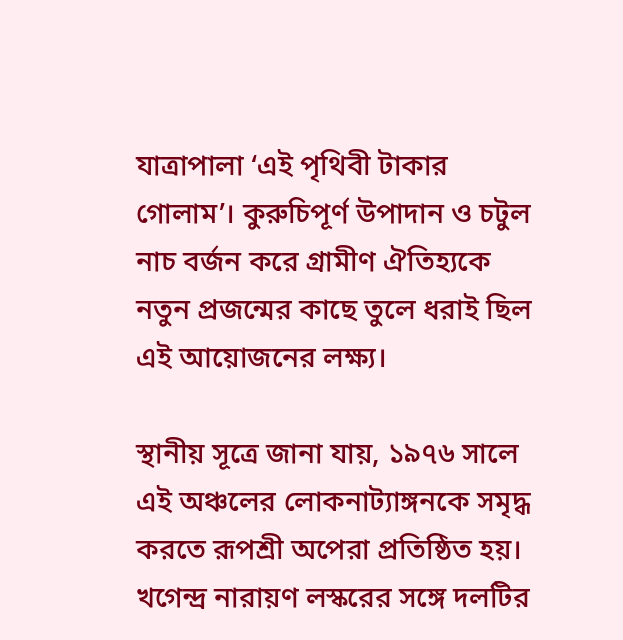যাত্রাপালা ‘এই পৃথিবী টাকার গোলাম’। কুরুচিপূর্ণ উপাদান ও চটুল নাচ বর্জন করে গ্রামীণ ঐতিহ্যকে নতুন প্রজন্মের কাছে তুলে ধরাই ছিল এই আয়োজনের লক্ষ্য।

স্থানীয় সূত্রে জানা যায়, ১৯৭৬ সালে এই অঞ্চলের লোকনাট্যাঙ্গনকে সমৃদ্ধ করতে রূপশ্রী অপেরা প্রতিষ্ঠিত হয়। খগেন্দ্র নারায়ণ লস্করের সঙ্গে দলটির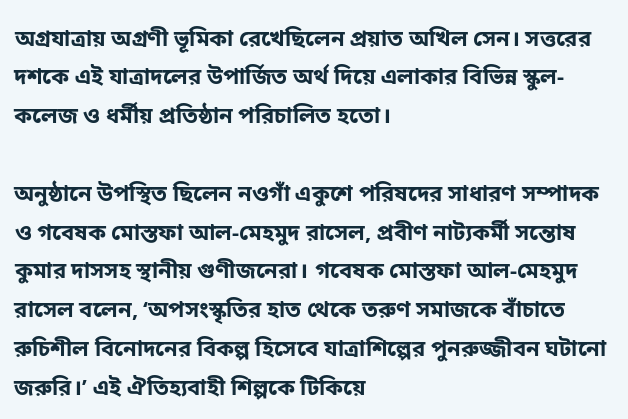অগ্রযাত্রায় অগ্রণী ভূমিকা রেখেছিলেন প্রয়াত অখিল সেন। সত্তরের দশকে এই যাত্রাদলের উপার্জিত অর্থ দিয়ে এলাকার বিভিন্ন স্কুল-কলেজ ও ধর্মীয় প্রতিষ্ঠান পরিচালিত হতো।

অনুষ্ঠানে উপস্থিত ছিলেন নওগাঁ একুশে পরিষদের সাধারণ সম্পাদক ও গবেষক মোস্তফা আল-মেহমুদ রাসেল, প্রবীণ নাট্যকর্মী সন্তোষ কুমার দাসসহ স্থানীয় গুণীজনেরা। গবেষক মোস্তফা আল-মেহমুদ রাসেল বলেন, ‘অপসংস্কৃতির হাত থেকে তরুণ সমাজকে বাঁচাতে রুচিশীল বিনোদনের বিকল্প হিসেবে যাত্রাশিল্পের পুনরুজ্জীবন ঘটানো জরুরি।’ এই ঐতিহ্যবাহী শিল্পকে টিকিয়ে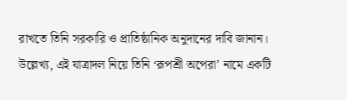রাখতে তিনি সরকারি ও প্রাতিষ্ঠানিক অনুদানের দাবি জানান। উল্লেখ্য, এই যাত্রাদল নিয়ে তিনি ‘রূপশ্রী অপেরা’ নামে একটি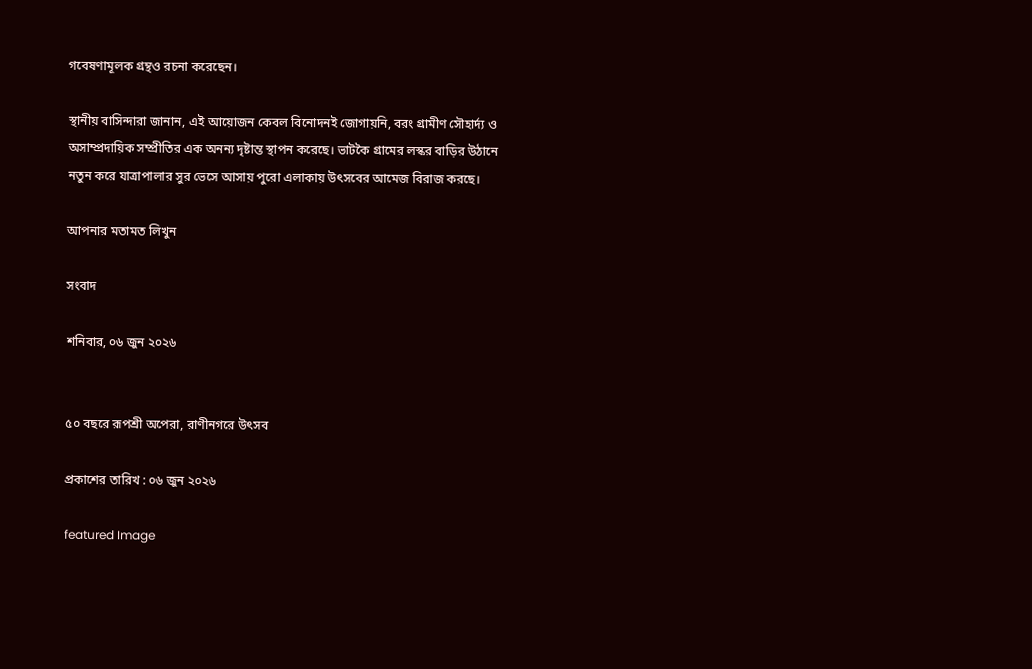গবেষণামূলক গ্রন্থও রচনা করেছেন।

স্থানীয় বাসিন্দারা জানান, এই আয়োজন কেবল বিনোদনই জোগায়নি, বরং গ্রামীণ সৌহার্দ্য ও অসাম্প্রদায়িক সম্প্রীতির এক অনন্য দৃষ্টান্ত স্থাপন করেছে। ভাটকৈ গ্রামের লস্কর বাড়ির উঠানে নতুন করে যাত্রাপালার সুর ভেসে আসায় পুরো এলাকায় উৎসবের আমেজ বিরাজ করছে।

আপনার মতামত লিখুন

সংবাদ

শনিবার, ০৬ জুন ২০২৬


৫০ বছরে রূপশ্রী অপেরা, রাণীনগরে উৎসব

প্রকাশের তারিখ : ০৬ জুন ২০২৬

featured Image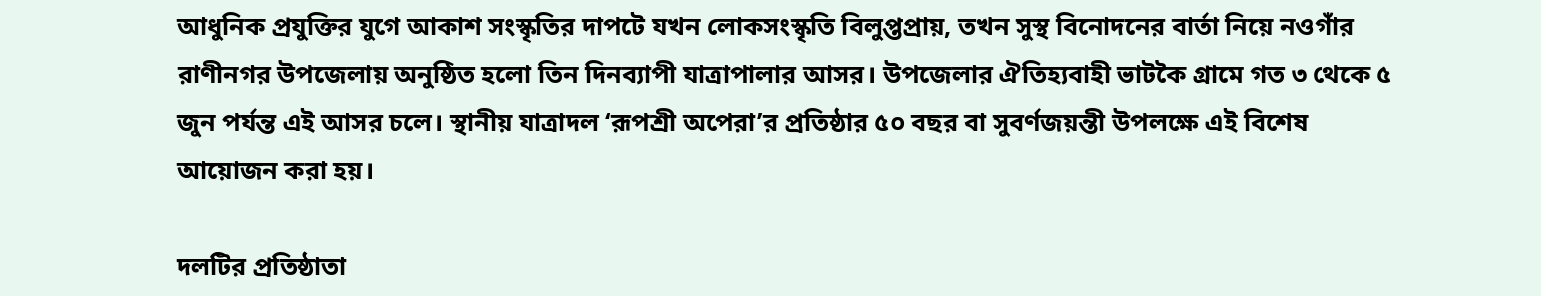আধুনিক প্রযুক্তির যুগে আকাশ সংস্কৃতির দাপটে যখন লোকসংস্কৃতি বিলুপ্তপ্রায়, তখন সুস্থ বিনোদনের বার্তা নিয়ে নওগাঁর রাণীনগর উপজেলায় অনুষ্ঠিত হলো তিন দিনব্যাপী যাত্রাপালার আসর। উপজেলার ঐতিহ্যবাহী ভাটকৈ গ্রামে গত ৩ থেকে ৫ জুন পর্যন্ত এই আসর চলে। স্থানীয় যাত্রাদল ‘রূপশ্রী অপেরা’র প্রতিষ্ঠার ৫০ বছর বা সুবর্ণজয়ন্তী উপলক্ষে এই বিশেষ আয়োজন করা হয়।

দলটির প্রতিষ্ঠাতা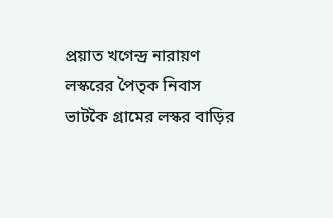প্রয়াত খগেন্দ্র নারায়ণ লস্করের পৈতৃক নিবাস ভাটকৈ গ্রামের লস্কর বাড়ির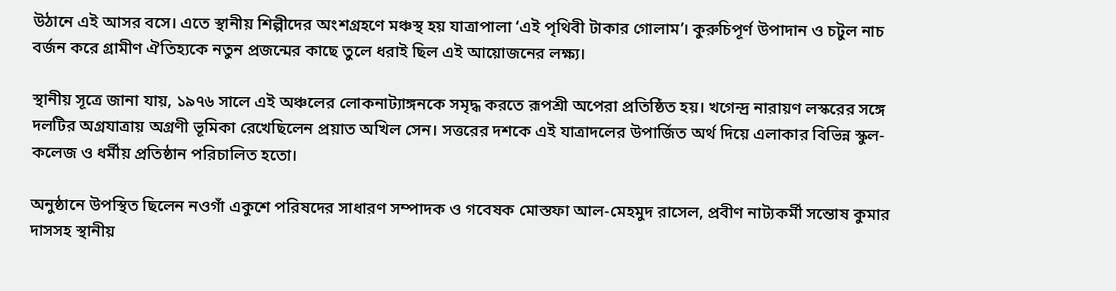উঠানে এই আসর বসে। এতে স্থানীয় শিল্পীদের অংশগ্রহণে মঞ্চস্থ হয় যাত্রাপালা ‘এই পৃথিবী টাকার গোলাম’। কুরুচিপূর্ণ উপাদান ও চটুল নাচ বর্জন করে গ্রামীণ ঐতিহ্যকে নতুন প্রজন্মের কাছে তুলে ধরাই ছিল এই আয়োজনের লক্ষ্য।

স্থানীয় সূত্রে জানা যায়, ১৯৭৬ সালে এই অঞ্চলের লোকনাট্যাঙ্গনকে সমৃদ্ধ করতে রূপশ্রী অপেরা প্রতিষ্ঠিত হয়। খগেন্দ্র নারায়ণ লস্করের সঙ্গে দলটির অগ্রযাত্রায় অগ্রণী ভূমিকা রেখেছিলেন প্রয়াত অখিল সেন। সত্তরের দশকে এই যাত্রাদলের উপার্জিত অর্থ দিয়ে এলাকার বিভিন্ন স্কুল-কলেজ ও ধর্মীয় প্রতিষ্ঠান পরিচালিত হতো।

অনুষ্ঠানে উপস্থিত ছিলেন নওগাঁ একুশে পরিষদের সাধারণ সম্পাদক ও গবেষক মোস্তফা আল-মেহমুদ রাসেল, প্রবীণ নাট্যকর্মী সন্তোষ কুমার দাসসহ স্থানীয়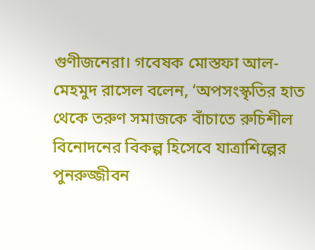গুণীজনেরা। গবেষক মোস্তফা আল-মেহমুদ রাসেল বলেন, ‘অপসংস্কৃতির হাত থেকে তরুণ সমাজকে বাঁচাতে রুচিশীল বিনোদনের বিকল্প হিসেবে যাত্রাশিল্পের পুনরুজ্জীবন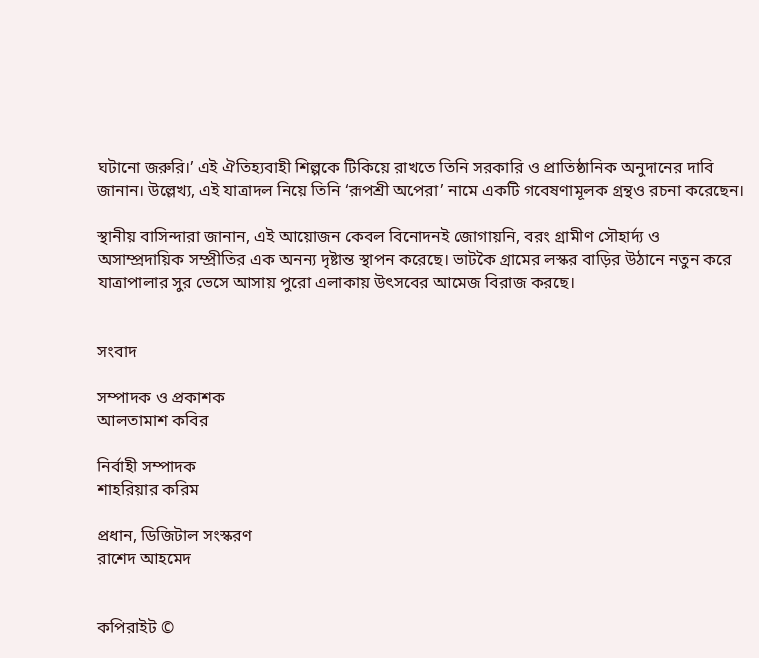ঘটানো জরুরি।’ এই ঐতিহ্যবাহী শিল্পকে টিকিয়ে রাখতে তিনি সরকারি ও প্রাতিষ্ঠানিক অনুদানের দাবি জানান। উল্লেখ্য, এই যাত্রাদল নিয়ে তিনি ‘রূপশ্রী অপেরা’ নামে একটি গবেষণামূলক গ্রন্থও রচনা করেছেন।

স্থানীয় বাসিন্দারা জানান, এই আয়োজন কেবল বিনোদনই জোগায়নি, বরং গ্রামীণ সৌহার্দ্য ও অসাম্প্রদায়িক সম্প্রীতির এক অনন্য দৃষ্টান্ত স্থাপন করেছে। ভাটকৈ গ্রামের লস্কর বাড়ির উঠানে নতুন করে যাত্রাপালার সুর ভেসে আসায় পুরো এলাকায় উৎসবের আমেজ বিরাজ করছে।


সংবাদ

সম্পাদক ও প্রকাশক
আলতামাশ কবির

নির্বাহী সম্পাদক
শাহরিয়ার করিম

প্রধান, ডিজিটাল সংস্করণ
রাশেদ আহমেদ


কপিরাইট ©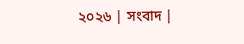২০২৬ | সংবাদ |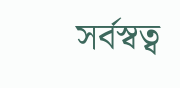সর্বস্বত্ব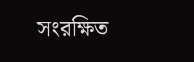সংরক্ষিত